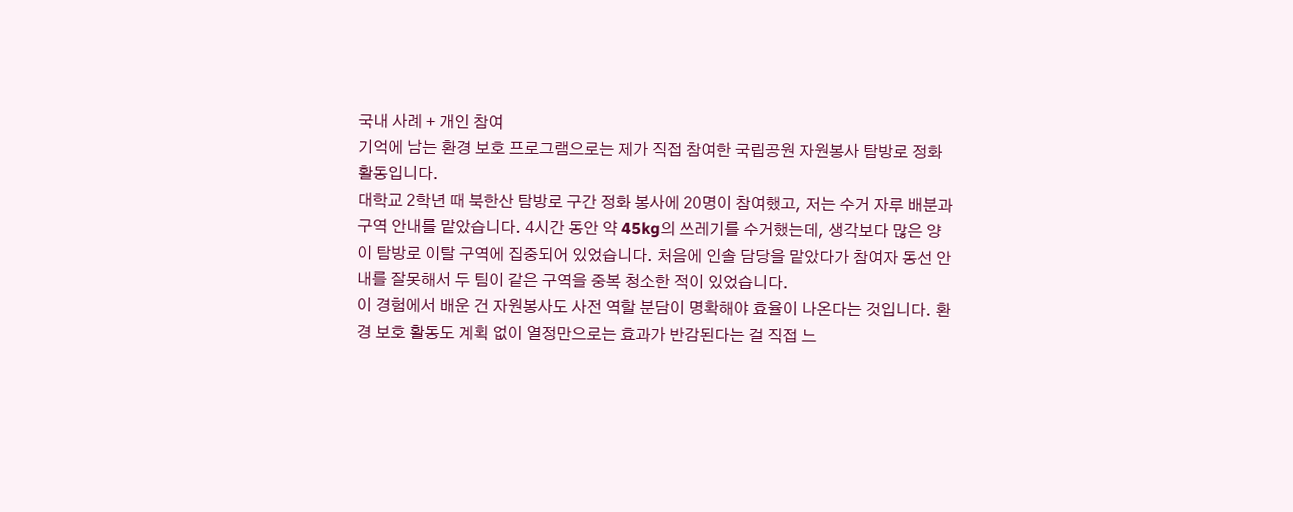국내 사례 + 개인 참여
기억에 남는 환경 보호 프로그램으로는 제가 직접 참여한 국립공원 자원봉사 탐방로 정화 활동입니다.
대학교 2학년 때 북한산 탐방로 구간 정화 봉사에 20명이 참여했고, 저는 수거 자루 배분과 구역 안내를 맡았습니다. 4시간 동안 약 45kg의 쓰레기를 수거했는데, 생각보다 많은 양이 탐방로 이탈 구역에 집중되어 있었습니다. 처음에 인솔 담당을 맡았다가 참여자 동선 안내를 잘못해서 두 팀이 같은 구역을 중복 청소한 적이 있었습니다.
이 경험에서 배운 건 자원봉사도 사전 역할 분담이 명확해야 효율이 나온다는 것입니다. 환경 보호 활동도 계획 없이 열정만으로는 효과가 반감된다는 걸 직접 느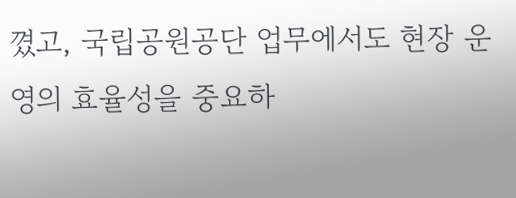꼈고, 국립공원공단 업무에서도 현장 운영의 효율성을 중요하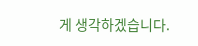게 생각하겠습니다.